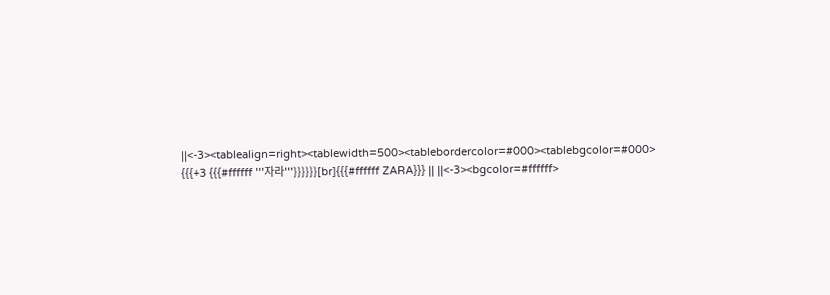||<-3><tablealign=right><tablewidth=500><tablebordercolor=#000><tablebgcolor=#000> {{{+3 {{{#ffffff '''자라'''}}}}}}[br]{{{#ffffff ZARA}}} || ||<-3><bgcolor=#ffffff>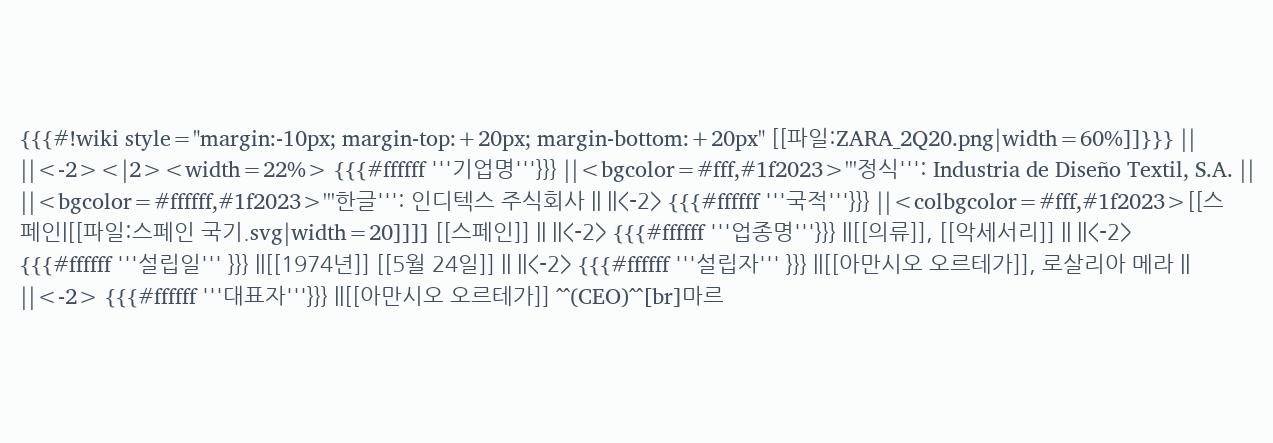{{{#!wiki style="margin:-10px; margin-top:+20px; margin-bottom:+20px" [[파일:ZARA_2Q20.png|width=60%]]}}} || ||<-2><|2><width=22%> {{{#ffffff '''기업명'''}}} ||<bgcolor=#fff,#1f2023>'''정식''': Industria de Diseño Textil, S.A. || ||<bgcolor=#ffffff,#1f2023>'''한글''': 인디텍스 주식회사 || ||<-2> {{{#ffffff '''국적'''}}} ||<colbgcolor=#fff,#1f2023>[[스페인|[[파일:스페인 국기.svg|width=20]]]] [[스페인]] || ||<-2> {{{#ffffff '''업종명'''}}} ||[[의류]], [[악세서리]] || ||<-2> {{{#ffffff '''설립일''' }}} ||[[1974년]] [[5월 24일]] || ||<-2> {{{#ffffff '''설립자''' }}} ||[[아만시오 오르테가]], 로살리아 메라 || ||<-2> {{{#ffffff '''대표자'''}}} ||[[아만시오 오르테가]] ^^(CEO)^^[br]마르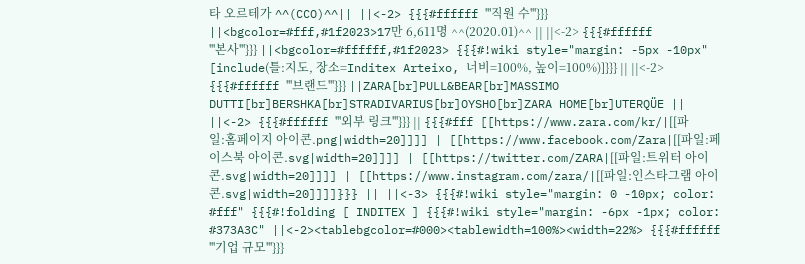타 오르테가 ^^(CCO)^^|| ||<-2> {{{#ffffff '''직원 수'''}}} ||<bgcolor=#fff,#1f2023>17만 6,611명 ^^(2020.01)^^ || ||<-2> {{{#ffffff '''본사'''}}} ||<bgcolor=#ffffff,#1f2023> {{{#!wiki style="margin: -5px -10px" [include(틀:지도, 장소=Inditex Arteixo, 너비=100%, 높이=100%)]}}} || ||<-2> {{{#ffffff '''브랜드'''}}} ||ZARA[br]PULL&BEAR[br]MASSIMO DUTTI[br]BERSHKA[br]STRADIVARIUS[br]OYSHO[br]ZARA HOME[br]UTERQÜE || ||<-2> {{{#ffffff '''외부 링크'''}}} || {{{#fff [[https://www.zara.com/kr/|[[파일:홈페이지 아이콘.png|width=20]]]] | [[https://www.facebook.com/Zara|[[파일:페이스북 아이콘.svg|width=20]]]] | [[https://twitter.com/ZARA|[[파일:트위터 아이콘.svg|width=20]]]] | [[https://www.instagram.com/zara/|[[파일:인스타그램 아이콘.svg|width=20]]]]}}} || ||<-3> {{{#!wiki style="margin: 0 -10px; color: #fff" {{{#!folding [ INDITEX ] {{{#!wiki style="margin: -6px -1px; color: #373A3C" ||<-2><tablebgcolor=#000><tablewidth=100%><width=22%> {{{#ffffff '''기업 규모'''}}}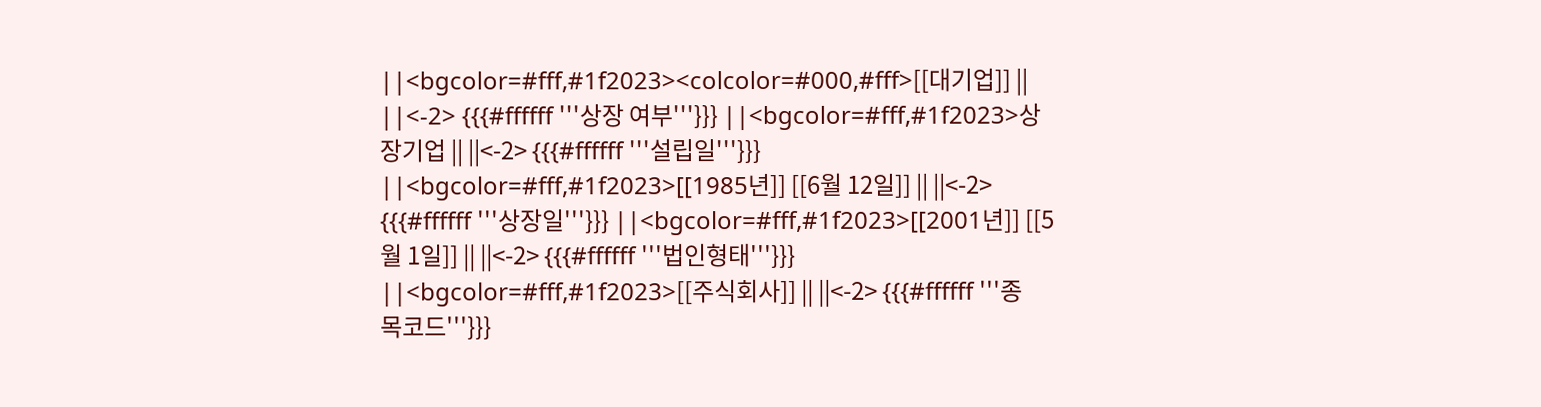||<bgcolor=#fff,#1f2023><colcolor=#000,#fff>[[대기업]] || ||<-2> {{{#ffffff '''상장 여부'''}}} ||<bgcolor=#fff,#1f2023>상장기업 || ||<-2> {{{#ffffff '''설립일'''}}} ||<bgcolor=#fff,#1f2023>[[1985년]] [[6월 12일]] || ||<-2> {{{#ffffff '''상장일'''}}} ||<bgcolor=#fff,#1f2023>[[2001년]] [[5월 1일]] || ||<-2> {{{#ffffff '''법인형태'''}}} ||<bgcolor=#fff,#1f2023>[[주식회사]] || ||<-2> {{{#ffffff '''종목코드'''}}}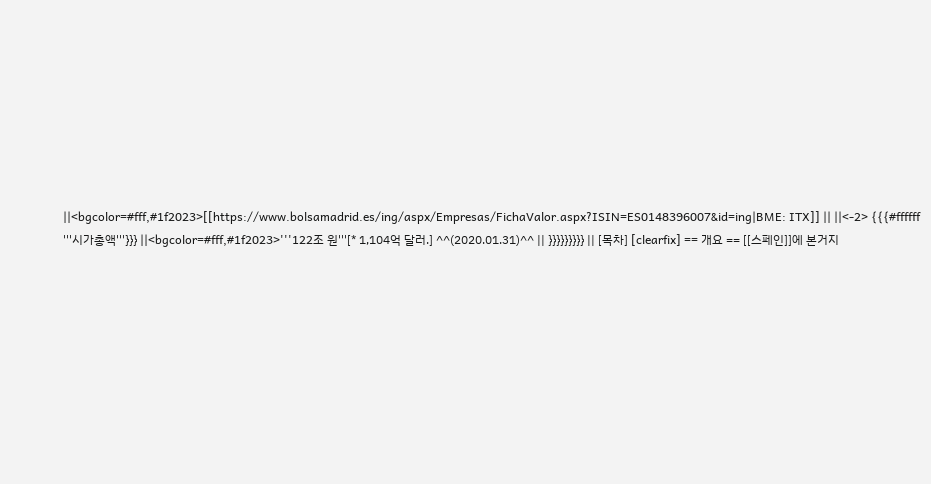||<bgcolor=#fff,#1f2023>[[https://www.bolsamadrid.es/ing/aspx/Empresas/FichaValor.aspx?ISIN=ES0148396007&id=ing|BME: ITX]] || ||<-2> {{{#ffffff '''시가총액'''}}} ||<bgcolor=#fff,#1f2023>'''122조 원'''[* 1,104억 달러.] ^^(2020.01.31)^^ || }}}}}}}}} || [목차] [clearfix] == 개요 == [[스페인]]에 본거지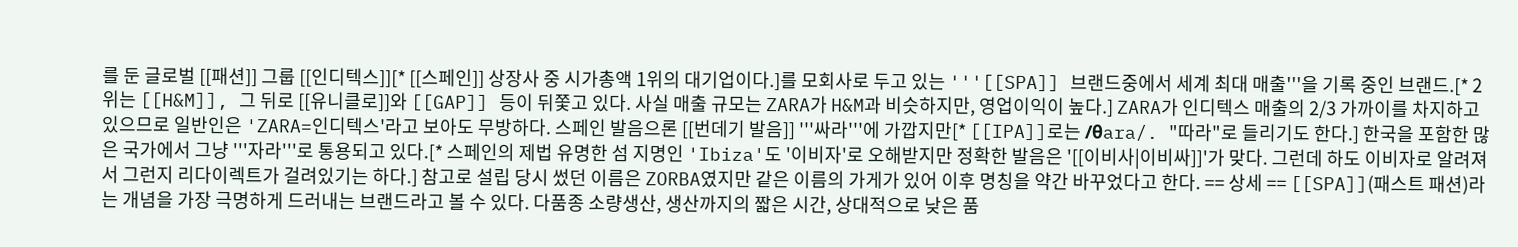를 둔 글로벌 [[패션]] 그룹 [[인디텍스]][* [[스페인]] 상장사 중 시가총액 1위의 대기업이다.]를 모회사로 두고 있는 '''[[SPA]] 브랜드중에서 세계 최대 매출'''을 기록 중인 브랜드.[* 2위는 [[H&M]], 그 뒤로 [[유니클로]]와 [[GAP]] 등이 뒤쫓고 있다. 사실 매출 규모는 ZARA가 H&M과 비슷하지만, 영업이익이 높다.] ZARA가 인디텍스 매출의 2/3 가까이를 차지하고 있으므로 일반인은 'ZARA=인디텍스'라고 보아도 무방하다. 스페인 발음으론 [[번데기 발음]] '''싸라'''에 가깝지만[* [[IPA]]로는 /θara/. "따라"로 들리기도 한다.] 한국을 포함한 많은 국가에서 그냥 '''자라'''로 통용되고 있다.[* 스페인의 제법 유명한 섬 지명인 'Ibiza'도 '이비자'로 오해받지만 정확한 발음은 '[[이비사|이비싸]]'가 맞다. 그런데 하도 이비자로 알려져서 그런지 리다이렉트가 걸려있기는 하다.] 참고로 설립 당시 썼던 이름은 ZORBA였지만 같은 이름의 가게가 있어 이후 명칭을 약간 바꾸었다고 한다. == 상세 == [[SPA]](패스트 패션)라는 개념을 가장 극명하게 드러내는 브랜드라고 볼 수 있다. 다품종 소량생산, 생산까지의 짧은 시간, 상대적으로 낮은 품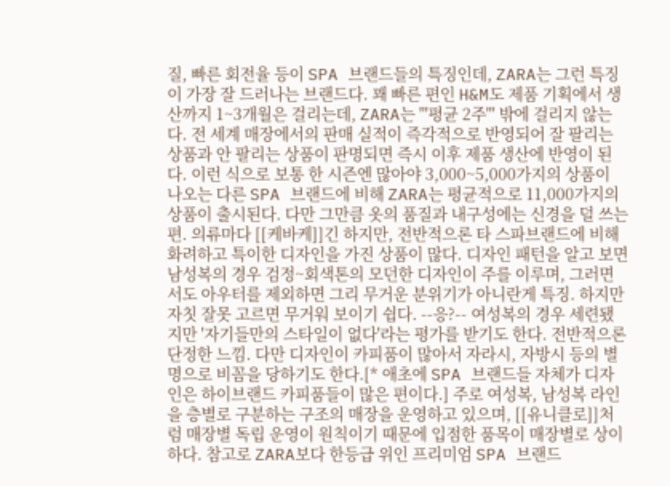질, 빠른 회전율 등이 SPA 브랜드들의 특징인데, ZARA는 그런 특징이 가장 잘 드러나는 브랜드다. 꽤 빠른 편인 H&M도 제품 기획에서 생산까지 1~3개월은 걸리는데, ZARA는 '''평균 2주''' 밖에 걸리지 않는다. 전 세계 매장에서의 판매 실적이 즉각적으로 반영되어 잘 팔리는 상품과 안 팔리는 상품이 판명되면 즉시 이후 제품 생산에 반영이 된다. 이런 식으로 보통 한 시즌엔 많아야 3,000~5,000가지의 상품이 나오는 다른 SPA 브랜드에 비해 ZARA는 평균적으로 11,000가지의 상품이 출시된다. 다만 그만큼 옷의 품질과 내구성에는 신경을 덜 쓰는 편. 의류마다 [[케바케]]긴 하지만, 전반적으론 타 스파브랜드에 비해 화려하고 특이한 디자인을 가진 상품이 많다. 디자인 패턴을 알고 보면 남성복의 경우 검정~회색톤의 모던한 디자인이 주를 이루며, 그러면서도 아우터를 제외하면 그리 무거운 분위기가 아니란게 특징. 하지만 자칫 잘못 고르면 무거워 보이기 쉽다. --응?-- 여성복의 경우 세련됐지만 '자기들만의 스타일이 없다'라는 평가를 받기도 한다. 전반적으론 단정한 느낌. 다만 디자인이 카피품이 많아서 자라시, 자방시 등의 별명으로 비꼼을 당하기도 한다.[* 애초에 SPA 브랜드들 자체가 디자인은 하이브랜드 카피품들이 많은 편이다.] 주로 여성복, 남성복 라인을 층별로 구분하는 구조의 매장을 운영하고 있으며, [[유니클로]]처럼 매장별 독립 운영이 원칙이기 때문에 입점한 품목이 매장별로 상이하다. 참고로 ZARA보다 한등급 위인 프리미엄 SPA 브랜드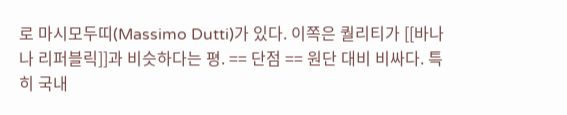로 마시모두띠(Massimo Dutti)가 있다. 이쪽은 퀄리티가 [[바나나 리퍼블릭]]과 비슷하다는 평. == 단점 == 원단 대비 비싸다. 특히 국내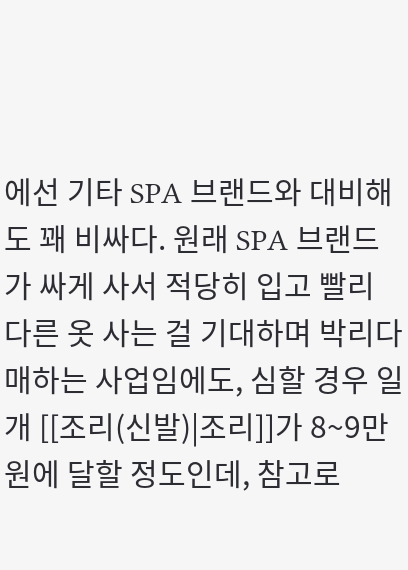에선 기타 SPA 브랜드와 대비해도 꽤 비싸다. 원래 SPA 브랜드가 싸게 사서 적당히 입고 빨리 다른 옷 사는 걸 기대하며 박리다매하는 사업임에도, 심할 경우 일개 [[조리(신발)|조리]]가 8~9만원에 달할 정도인데, 참고로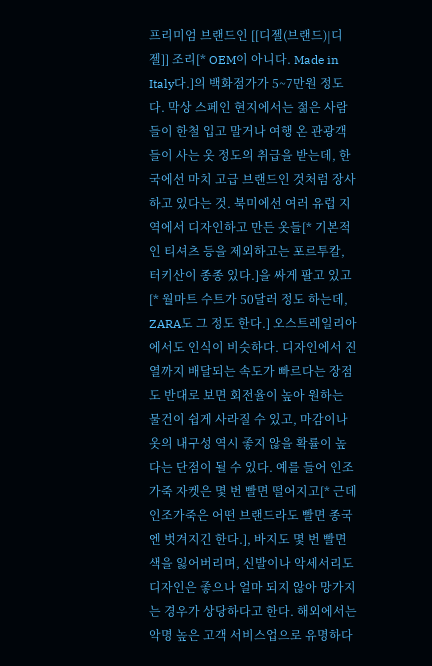프리미엄 브랜드인 [[디젤(브랜드)|디젤]] 조리[* OEM이 아니다. Made in Italy다.]의 백화점가가 5~7만원 정도다. 막상 스페인 현지에서는 젊은 사람들이 한철 입고 말거나 여행 온 관광객들이 사는 옷 정도의 취급을 받는데, 한국에선 마치 고급 브랜드인 것처럼 장사하고 있다는 것. 북미에선 여러 유럽 지역에서 디자인하고 만든 옷들[* 기본적인 티셔츠 등을 제외하고는 포르투칼, 터키산이 종종 있다.]을 싸게 팔고 있고[* 월마트 수트가 50달러 정도 하는데, ZARA도 그 정도 한다.] 오스트레일리아에서도 인식이 비슷하다. 디자인에서 진열까지 배달되는 속도가 빠르다는 장점도 반대로 보면 회전율이 높아 원하는 물건이 쉽게 사라질 수 있고, 마감이나 옷의 내구성 역시 좋지 않을 확률이 높다는 단점이 될 수 있다. 예를 들어 인조가죽 자켓은 몇 번 빨면 떨어지고[* 근데 인조가죽은 어떤 브랜드라도 빨면 종국엔 벗겨지긴 한다.], 바지도 몇 번 빨면 색을 잃어버리며, 신발이나 악세서리도 디자인은 좋으나 얼마 되지 않아 망가지는 경우가 상당하다고 한다. 해외에서는 악명 높은 고객 서비스업으로 유명하다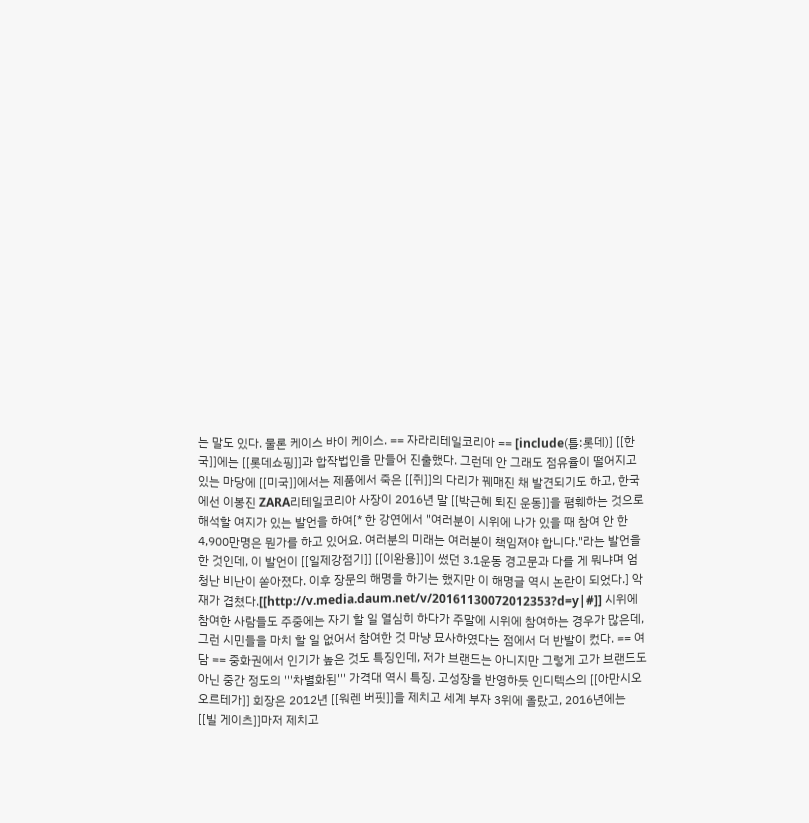는 말도 있다. 물론 케이스 바이 케이스. == 자라리테일코리아 == [include(틀:롯데)] [[한국]]에는 [[롯데쇼핑]]과 합작법인을 만들어 진출했다. 그런데 안 그래도 점유율이 떨어지고 있는 마당에 [[미국]]에서는 제품에서 죽은 [[쥐]]의 다리가 꿰매진 채 발견되기도 하고, 한국에선 이봉진 ZARA리테일코리아 사장이 2016년 말 [[박근혜 퇴진 운동]]을 폄훼하는 것으로 해석할 여지가 있는 발언을 하여[* 한 강연에서 "여러분이 시위에 나가 있을 때 참여 안 한 4,900만명은 뭔가를 하고 있어요. 여러분의 미래는 여러분이 책임져야 합니다."라는 발언을 한 것인데, 이 발언이 [[일제강점기]] [[이완용]]이 썼던 3.1운동 경고문과 다를 게 뭐냐며 엄청난 비난이 쏟아졌다. 이후 장문의 해명을 하기는 했지만 이 해명글 역시 논란이 되었다.] 악재가 겹쳤다.[[http://v.media.daum.net/v/20161130072012353?d=y|#]] 시위에 참여한 사람들도 주중에는 자기 할 일 열심히 하다가 주말에 시위에 참여하는 경우가 많은데, 그런 시민들을 마치 할 일 없어서 참여한 것 마냥 묘사하였다는 점에서 더 반발이 컸다. == 여담 == 중화권에서 인기가 높은 것도 특징인데, 저가 브랜드는 아니지만 그렇게 고가 브랜드도 아닌 중간 정도의 '''차별화된''' 가격대 역시 특징. 고성장을 반영하듯 인디텍스의 [[아만시오 오르테가]] 회장은 2012년 [[워렌 버핏]]을 제치고 세계 부자 3위에 올랐고, 2016년에는 [[빌 게이츠]]마저 제치고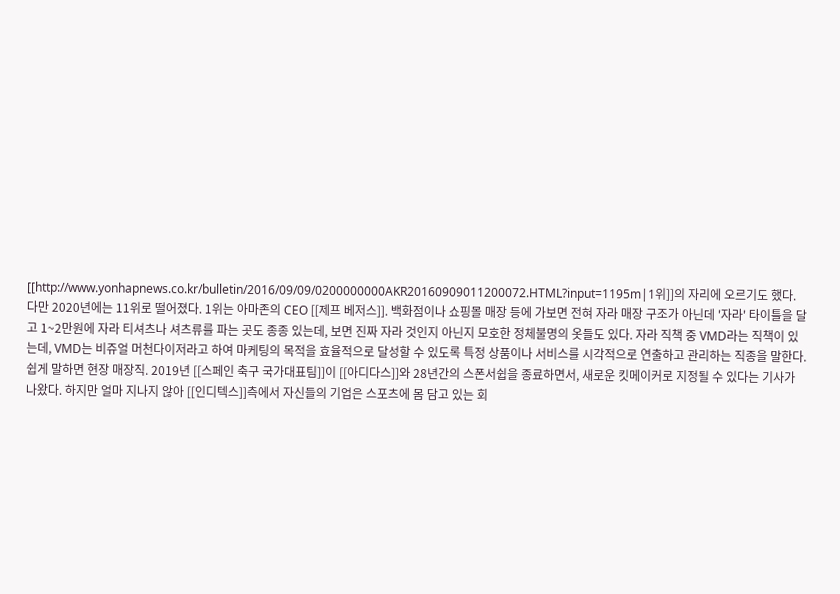[[http://www.yonhapnews.co.kr/bulletin/2016/09/09/0200000000AKR20160909011200072.HTML?input=1195m|1위]]의 자리에 오르기도 했다. 다만 2020년에는 11위로 떨어졌다. 1위는 아마존의 CEO [[제프 베저스]]. 백화점이나 쇼핑몰 매장 등에 가보면 전혀 자라 매장 구조가 아닌데 '자라' 타이틀을 달고 1~2만원에 자라 티셔츠나 셔츠류를 파는 곳도 종종 있는데, 보면 진짜 자라 것인지 아닌지 모호한 정체불명의 옷들도 있다. 자라 직책 중 VMD라는 직책이 있는데, VMD는 비쥬얼 머천다이저라고 하여 마케팅의 목적을 효율적으로 달성할 수 있도록 특정 상품이나 서비스를 시각적으로 연출하고 관리하는 직종을 말한다. 쉽게 말하면 현장 매장직. 2019년 [[스페인 축구 국가대표팀]]이 [[아디다스]]와 28년간의 스폰서쉽을 종료하면서, 새로운 킷메이커로 지정될 수 있다는 기사가 나왔다. 하지만 얼마 지나지 않아 [[인디텍스]]측에서 자신들의 기업은 스포츠에 몸 담고 있는 회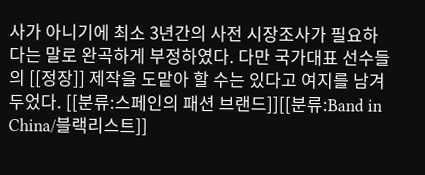사가 아니기에 최소 3년간의 사전 시장조사가 필요하다는 말로 완곡하게 부정하였다. 다만 국가대표 선수들의 [[정장]] 제작을 도맡아 할 수는 있다고 여지를 남겨두었다. [[분류:스페인의 패션 브랜드]][[분류:Band in China/블랙리스트]]